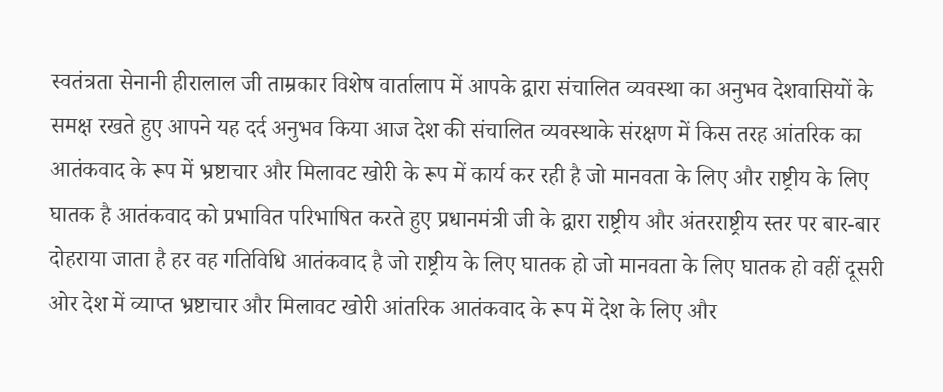स्वतंत्रता सेनानी हीरालाल जी ताम्रकार विशेष वार्तालाप में आपके द्वारा संचालित व्यवस्था का अनुभव देशवासियों के समक्ष रखते हुए आपने यह दर्द अनुभव किया आज देश की संचालित व्यवस्थाके संरक्षण में किस तरह आंतरिक का आतंकवाद के रूप में भ्रष्टाचार और मिलावट खोरी के रूप में कार्य कर रही है जो मानवता के लिए और राष्ट्रीय के लिए घातक है आतंकवाद को प्रभावित परिभाषित करते हुए प्रधानमंत्री जी के द्वारा राष्ट्रीय और अंतरराष्ट्रीय स्तर पर बार-बार दोहराया जाता है हर वह गतिविधि आतंकवाद है जो राष्ट्रीय के लिए घातक हो जो मानवता के लिए घातक हो वहीं दूसरी ओर देश में व्याप्त भ्रष्टाचार और मिलावट खोरी आंतरिक आतंकवाद के रूप में देश के लिए और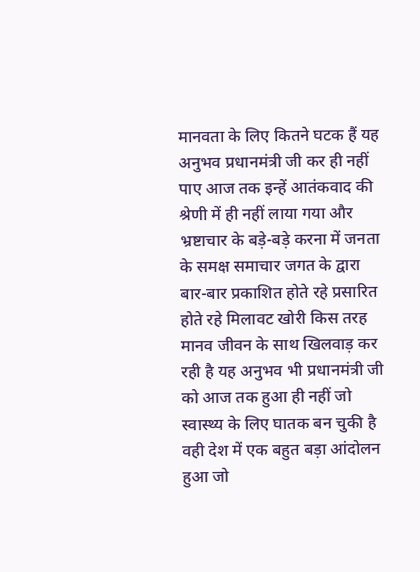मानवता के लिए कितने घटक हैं यह अनुभव प्रधानमंत्री जी कर ही नहीं पाए आज तक इन्हें आतंकवाद की श्रेणी में ही नहीं लाया गया और भ्रष्टाचार के बड़े-बड़े करना में जनता के समक्ष समाचार जगत के द्वारा बार-बार प्रकाशित होते रहे प्रसारित होते रहे मिलावट खोरी किस तरह मानव जीवन के साथ खिलवाड़ कर रही है यह अनुभव भी प्रधानमंत्री जी को आज तक हुआ ही नहीं जो स्वास्थ्य के लिए घातक बन चुकी है वही देश में एक बहुत बड़ा आंदोलन हुआ जो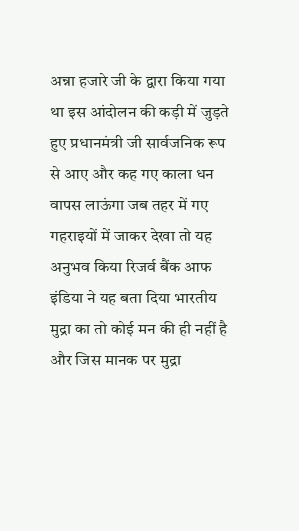अन्ना हजारे जी के द्वारा किया गया था इस आंदोलन की कड़ी में जुड़ते हुए प्रधानमंत्री जी सार्वजनिक रूप से आए और कह गए काला धन वापस लाऊंगा जब तहर में गए गहराइयों में जाकर देखा तो यह अनुभव किया रिजर्व बैंक आफ इंडिया ने यह बता दिया भारतीय मुद्रा का तो कोई मन की ही नहीं है और जिस मानक पर मुद्रा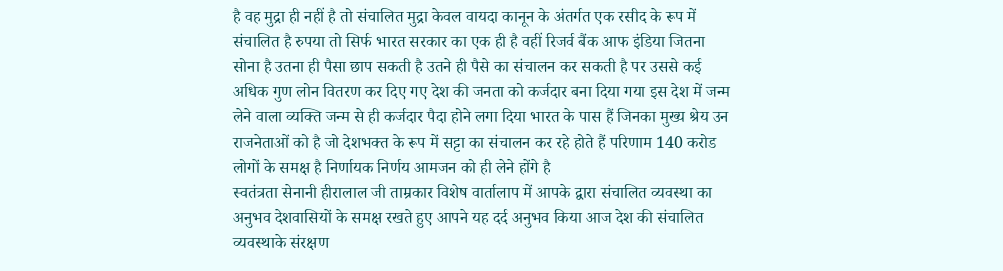है वह मुद्रा ही नहीं है तो संचालित मुद्रा केवल वायदा कानून के अंतर्गत एक रसीद के रूप में संचालित है रुपया तो सिर्फ भारत सरकार का एक ही है वहीं रिजर्व बैंक आफ इंडिया जितना सोना है उतना ही पैसा छाप सकती है उतने ही पैसे का संचालन कर सकती है पर उससे कई अधिक गुण लोन वितरण कर दिए गए देश की जनता को कर्जदार बना दिया गया इस देश में जन्म लेने वाला व्यक्ति जन्म से ही कर्जदार पैदा होने लगा दिया भारत के पास हैं जिनका मुख्य श्रेय उन राजनेताओं को है जो देशभक्त के रूप में सट्टा का संचालन कर रहे होते हैं परिणाम 140 करोड लोगों के समक्ष है निर्णायक निर्णय आमजन को ही लेने होंगे है
स्वतंत्रता सेनानी हीरालाल जी ताम्रकार विशेष वार्तालाप में आपके द्वारा संचालित व्यवस्था का अनुभव देशवासियों के समक्ष रखते हुए आपने यह दर्द अनुभव किया आज देश की संचालित व्यवस्थाके संरक्षण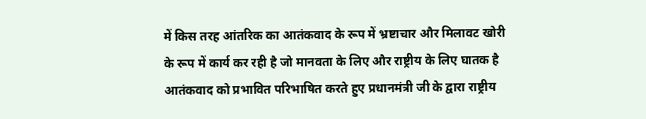में किस तरह आंतरिक का आतंकवाद के रूप में भ्रष्टाचार और मिलावट खोरी के रूप में कार्य कर रही है जो मानवता के लिए और राष्ट्रीय के लिए घातक है आतंकवाद को प्रभावित परिभाषित करते हुए प्रधानमंत्री जी के द्वारा राष्ट्रीय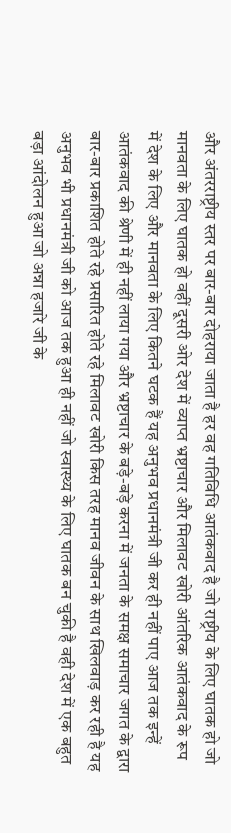और अंतरराष्ट्रीय स्तर पर बार-बार दोहराया जाता है हर वह गतिविधि आतंकवाद है जो राष्ट्रीय के लिए घातक हो जो मानवता के लिए घातक हो वहीं दूसरी ओर देश में व्याप्त भ्रष्टाचार और मिलावट खोरी आंतरिक आतंकवाद के रूप में देश के लिए और मानवता के लिए कितने घटक हैं यह अनुभव प्रधानमंत्री जी कर ही नहीं पाए आज तक इन्हें आतंकवाद की श्रेणी में ही नहीं लाया गया और भ्रष्टाचार के बड़े-बड़े करना में जनता के समक्ष समाचार जगत के द्वारा बार-बार प्रकाशित होते रहे प्रसारित होते रहे मिलावट खोरी किस तरह मानव जीवन के साथ खिलवाड़ कर रही है यह अनुभव भी प्रधानमंत्री जी को आज तक हुआ ही नहीं जो स्वास्थ्य के लिए घातक बन चुकी है वही देश में एक बहुत बड़ा आंदोलन हुआ जो अन्ना हजारे जी के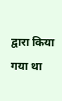द्वारा किया गया था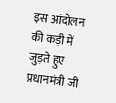इस आंदोलन की कड़ी में जुड़ते हुए प्रधानमंत्री जी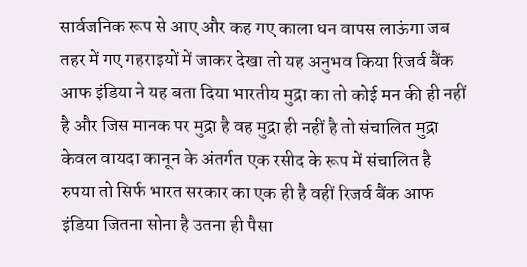सार्वजनिक रूप से आए और कह गए काला धन वापस लाऊंगा जब तहर में गए गहराइयों में जाकर देखा तो यह अनुभव किया रिजर्व बैंक आफ इंडिया ने यह बता दिया भारतीय मुद्रा का तो कोई मन की ही नहीं है और जिस मानक पर मुद्रा है वह मुद्रा ही नहीं है तो संचालित मुद्रा केवल वायदा कानून के अंतर्गत एक रसीद के रूप में संचालित है रुपया तो सिर्फ भारत सरकार का एक ही है वहीं रिजर्व बैंक आफ इंडिया जितना सोना है उतना ही पैसा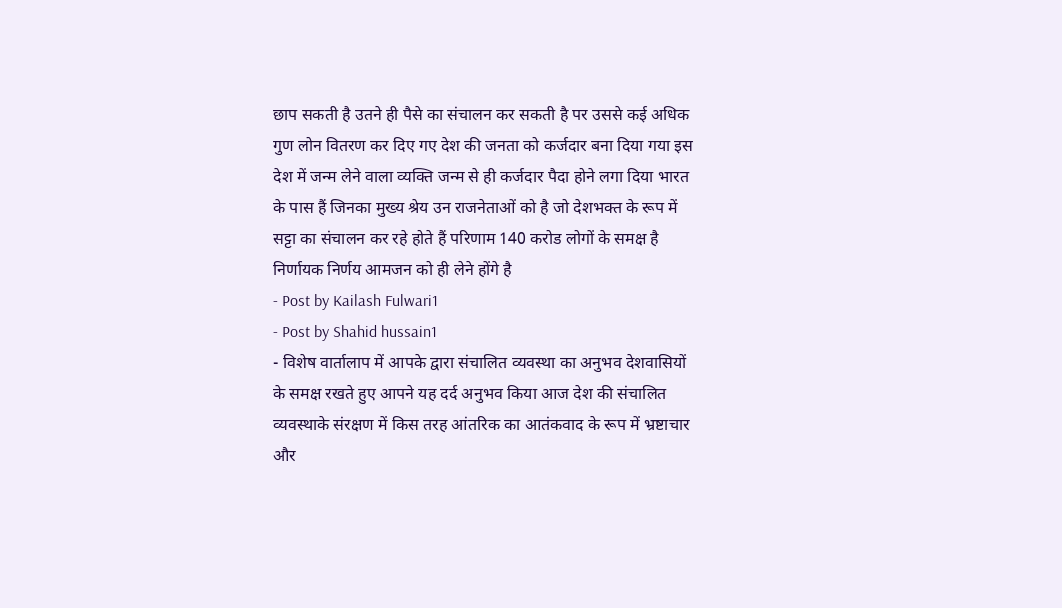छाप सकती है उतने ही पैसे का संचालन कर सकती है पर उससे कई अधिक गुण लोन वितरण कर दिए गए देश की जनता को कर्जदार बना दिया गया इस देश में जन्म लेने वाला व्यक्ति जन्म से ही कर्जदार पैदा होने लगा दिया भारत के पास हैं जिनका मुख्य श्रेय उन राजनेताओं को है जो देशभक्त के रूप में सट्टा का संचालन कर रहे होते हैं परिणाम 140 करोड लोगों के समक्ष है निर्णायक निर्णय आमजन को ही लेने होंगे है
- Post by Kailash Fulwari1
- Post by Shahid hussain1
- विशेष वार्तालाप में आपके द्वारा संचालित व्यवस्था का अनुभव देशवासियों के समक्ष रखते हुए आपने यह दर्द अनुभव किया आज देश की संचालित व्यवस्थाके संरक्षण में किस तरह आंतरिक का आतंकवाद के रूप में भ्रष्टाचार और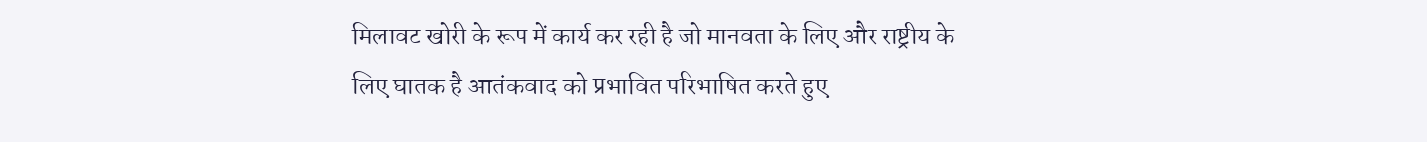मिलावट खोरी के रूप में कार्य कर रही है जो मानवता के लिए और राष्ट्रीय के लिए घातक है आतंकवाद को प्रभावित परिभाषित करते हुए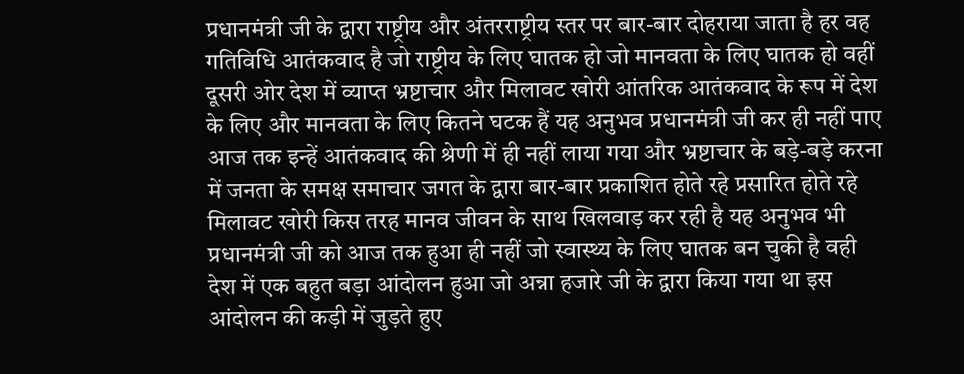प्रधानमंत्री जी के द्वारा राष्ट्रीय और अंतरराष्ट्रीय स्तर पर बार-बार दोहराया जाता है हर वह गतिविधि आतंकवाद है जो राष्ट्रीय के लिए घातक हो जो मानवता के लिए घातक हो वहीं दूसरी ओर देश में व्याप्त भ्रष्टाचार और मिलावट खोरी आंतरिक आतंकवाद के रूप में देश के लिए और मानवता के लिए कितने घटक हैं यह अनुभव प्रधानमंत्री जी कर ही नहीं पाए आज तक इन्हें आतंकवाद की श्रेणी में ही नहीं लाया गया और भ्रष्टाचार के बड़े-बड़े करना में जनता के समक्ष समाचार जगत के द्वारा बार-बार प्रकाशित होते रहे प्रसारित होते रहे मिलावट खोरी किस तरह मानव जीवन के साथ खिलवाड़ कर रही है यह अनुभव भी प्रधानमंत्री जी को आज तक हुआ ही नहीं जो स्वास्थ्य के लिए घातक बन चुकी है वही देश में एक बहुत बड़ा आंदोलन हुआ जो अन्ना हजारे जी के द्वारा किया गया था इस आंदोलन की कड़ी में जुड़ते हुए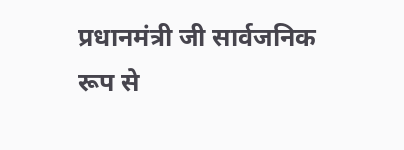प्रधानमंत्री जी सार्वजनिक रूप से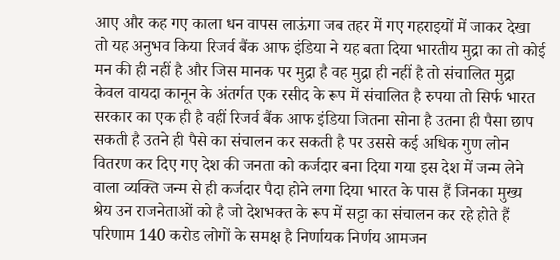आए और कह गए काला धन वापस लाऊंगा जब तहर में गए गहराइयों में जाकर देखा तो यह अनुभव किया रिजर्व बैंक आफ इंडिया ने यह बता दिया भारतीय मुद्रा का तो कोई मन की ही नहीं है और जिस मानक पर मुद्रा है वह मुद्रा ही नहीं है तो संचालित मुद्रा केवल वायदा कानून के अंतर्गत एक रसीद के रूप में संचालित है रुपया तो सिर्फ भारत सरकार का एक ही है वहीं रिजर्व बैंक आफ इंडिया जितना सोना है उतना ही पैसा छाप सकती है उतने ही पैसे का संचालन कर सकती है पर उससे कई अधिक गुण लोन वितरण कर दिए गए देश की जनता को कर्जदार बना दिया गया इस देश में जन्म लेने वाला व्यक्ति जन्म से ही कर्जदार पैदा होने लगा दिया भारत के पास हैं जिनका मुख्य श्रेय उन राजनेताओं को है जो देशभक्त के रूप में सट्टा का संचालन कर रहे होते हैं परिणाम 140 करोड लोगों के समक्ष है निर्णायक निर्णय आमजन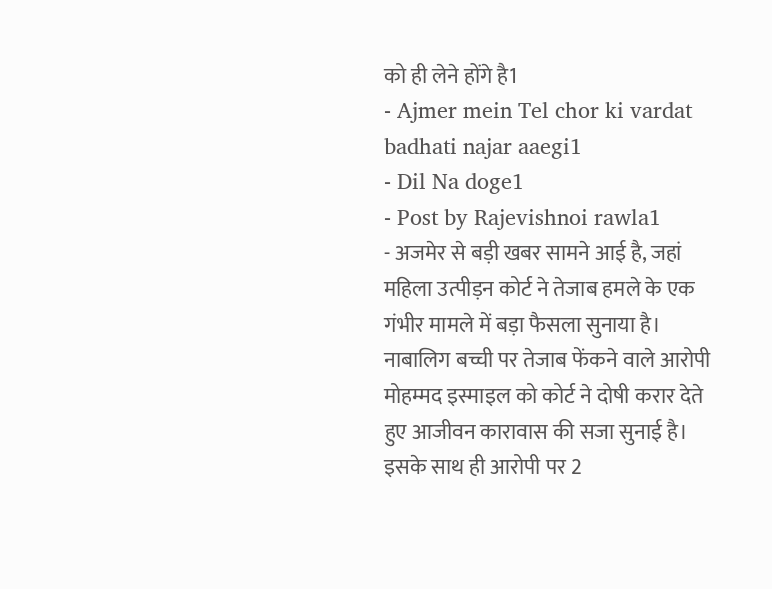को ही लेने होंगे है1
- Ajmer mein Tel chor ki vardat badhati najar aaegi1
- Dil Na doge1
- Post by Rajevishnoi rawla1
- अजमेर से बड़ी खबर सामने आई है, जहां महिला उत्पीड़न कोर्ट ने तेजाब हमले के एक गंभीर मामले में बड़ा फैसला सुनाया है। नाबालिग बच्ची पर तेजाब फेंकने वाले आरोपी मोहम्मद इस्माइल को कोर्ट ने दोषी करार देते हुए आजीवन कारावास की सजा सुनाई है। इसके साथ ही आरोपी पर 2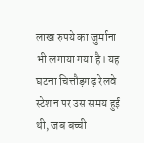लाख रुपये का जुर्माना भी लगाया गया है। यह घटना चित्तौड़गढ़ रेलवे स्टेशन पर उस समय हुई थी, जब बच्ची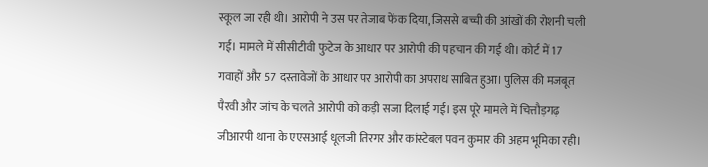स्कूल जा रही थी। आरोपी ने उस पर तेजाब फेंक दिया, जिससे बच्ची की आंखों की रोशनी चली गई। मामले में सीसीटीवी फुटेज के आधार पर आरोपी की पहचान की गई थी। कोर्ट में 17 गवाहों और 57 दस्तावेजों के आधार पर आरोपी का अपराध साबित हुआ। पुलिस की मजबूत पैरवी और जांच के चलते आरोपी को कड़ी सजा दिलाई गई। इस पूरे मामले में चित्तौड़गढ़ जीआरपी थाना के एएसआई धूलजी तिरगर और कांस्टेबल पवन कुमार की अहम भूमिका रही।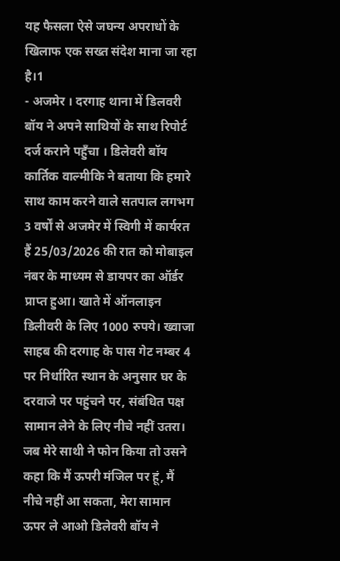यह फैसला ऐसे जघन्य अपराधों के खिलाफ एक सख्त संदेश माना जा रहा है।1
- अजमेर । दरगाह थाना में डिलवरी बॉय ने अपने साथियों के साथ रिपोर्ट दर्ज कराने पहुँचा । डिलेवरी बॉय कार्तिक वाल्मीकि ने बताया कि हमारे साथ काम करने वाले सतपाल लगभग 3 वर्षों से अजमेर में स्विगी में कार्यरत हैं 25/03/2026 की रात को मोबाइल नंबर के माध्यम से डायपर का ऑर्डर प्राप्त हुआ। खाते में ऑनलाइन डिलीवरी के लिए 1000 रुपये। ख्वाजा साहब की दरगाह के पास गेट नम्बर 4 पर निर्धारित स्थान के अनुसार घर के दरवाजे पर पहुंचने पर, संबंधित पक्ष सामान लेने के लिए नीचे नहीं उतरा। जब मेरे साथी ने फोन किया तो उसने कहा कि मैं ऊपरी मंजिल पर हूं, मैं नीचे नहीं आ सकता, मेरा सामान ऊपर ले आओ डिलेवरी बॉय ने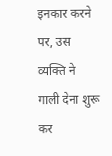इनकार करने पर, उस व्यक्ति ने गाली देना शुरू कर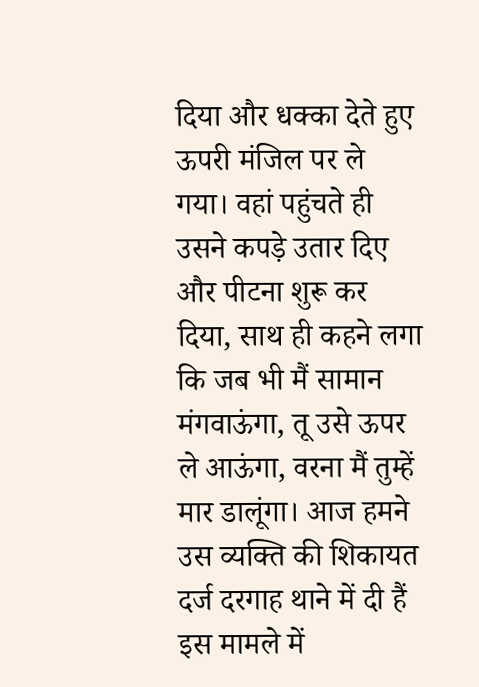दिया और धक्का देते हुए ऊपरी मंजिल पर ले गया। वहां पहुंचते ही उसने कपड़े उतार दिए और पीटना शुरू कर दिया, साथ ही कहने लगा कि जब भी मैं सामान मंगवाऊंगा, तू उसे ऊपर ले आऊंगा, वरना मैं तुम्हें मार डालूंगा। आज हमने उस व्यक्ति की शिकायत दर्ज दरगाह थाने में दी हैं इस मामले में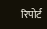रिपोर्ट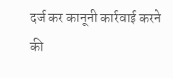दर्ज कर कानूनी कार्रवाई करने की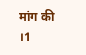मांग की ।1